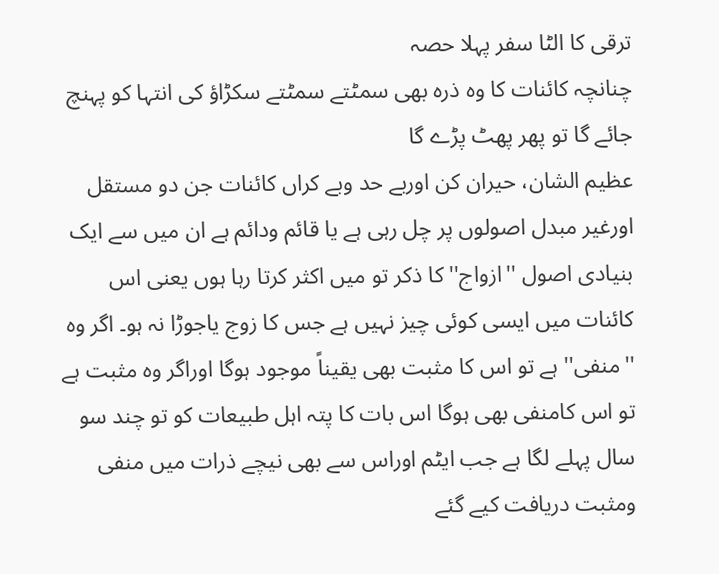ترقی کا الٹا سفر پہلا حصہ
چنانچہ کائنات کا وہ ذرہ بھی سمٹتے سمٹتے سکڑاؤ کی انتہا کو پہنچ جائے گا تو پھر پھٹ پڑے گا
عظیم الشان، حیران کن اوربے حد وبے کراں کائنات جن دو مستقل اورغیر مبدل اصولوں پر چل رہی ہے یا قائم ودائم ہے ان میں سے ایک بنیادی اصول ''ازواج'' کا ذکر تو میں اکثر کرتا رہا ہوں یعنی اس کائنات میں ایسی کوئی چیز نہیں ہے جس کا زوج یاجوڑا نہ ہو۔ اگر وہ ''منفی'' ہے تو اس کا مثبت بھی یقیناً موجود ہوگا اوراگر وہ مثبت ہے تو اس کامنفی بھی ہوگا اس بات کا پتہ اہل طبیعات کو تو چند سو سال پہلے لگا ہے جب ایٹم اوراس سے بھی نیچے ذرات میں منفی ومثبت دریافت کیے گئے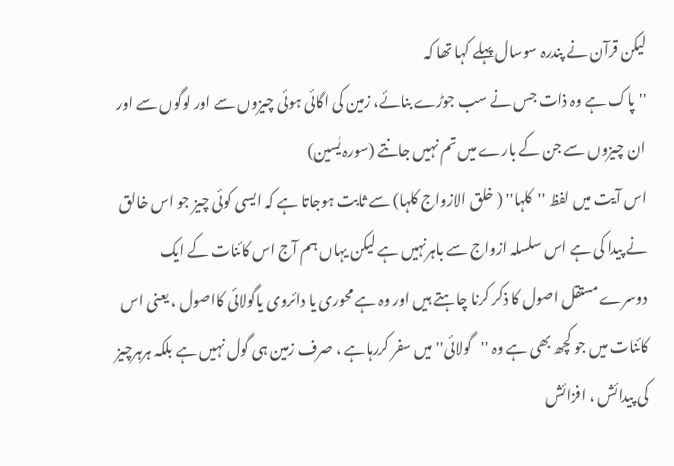لیکن قرآن نے پندرہ سوسال پہلے کہا تھا کہ
''پاک ہے وہ ذات جس نے سب جوڑے بنائے، زمین کی اگائی ہوئی چیزوں سے اور لوگوں سے اور ان چیزوں سے جن کے بارے میں تم نہیں جانتے (سورہ یٰسین)
اس آیت میں لفظ ''کلہا'' ( خلق الازواج کلہا) سے ثابت ہوجاتا ہے کہ ایسی کوئی چیز جو اس خالق نے پیدا کی ہے اس سلسلہ ازواج سے باہرنہیں ہے لیکن یہاں ہم آج اس کائنات کے ایک دوسرے مستقل اصول کا ذکر کرنا چاہتے ہیں اور وہ ہے محوری یا دائروی یاگولائی کااصول ، یعنی اس کائنات میں جو کچھ بھی ہے وہ ''گولائی'' میں سفر کررہاہے ، صرف زمین ہی گول نہیں ہے بلکہ ہرہرچیز کی پیدائش ، افزائش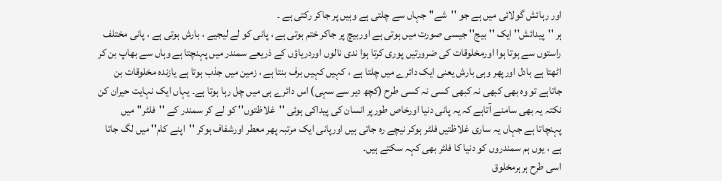اور رہائش گولائی میں ہے جو ''شے'' جہاں سے چلتی ہے وہیں پر جاکر رکتی ہے ۔
ہر ''پیدائش'' ایک ''بیج'' جیسی صورت میں ہوتی ہے اوربیچ پر جاکر ختم ہوتی ہے ، پانی کو لے لیجیے ، بارش ہوتی ہے ، پانی مختلف راستوں سے ہوتا ہوا اورمخلوقات کی ضرورتیں پوری کرتا ہوا ندی نالوں اوردریاؤں کے ذریعے سمندر میں پہنچتا ہے وہاں سے بھاپ بن کر اٹھتا ہے بادل اورپھر وہی بارش یعنی ایک دائرے میں چلتا ہے ، کہیں کہیں برف بنتا ہے ، زمین میں جذب ہوتا ہے یازندہ مخلوقات بن جاتاہے تو وہ بھی کبھی نہ کبھی کسی نہ کسی طرح (کچھ دیر سے سہی) اس دائرے ہی میں چل رہا ہوتا ہے۔ یہاں ایک نہایت حیران کن نکتہ یہ بھی سامنے آتاہے کہ یہ پانی دنیا اورخاص طورپر انسان کی پیداکی ہوئی ''غلاظتوں'' کو لے کر سمندر کے ''فلٹر'' میں پہنچاتا ہے جہاں یہ ساری غلاظتیں فلٹر ہوکر نیچے رہ جاتی ہیں اورپانی ایک مرتبہ پھر معطر اورشفاف ہوکر ''اپنے کام'' میں لگ جاتا ہے ، یوں ہم سمندروں کو دنیا کا فلٹر بھی کہہ سکتے ہیں۔
اسی طرح ہرہرمخلوق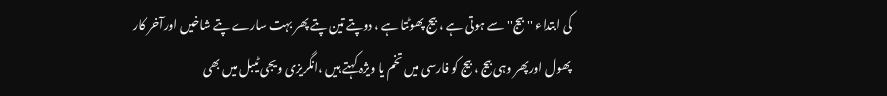کی ابتداء ''بیج'' سے ہوتی ہے ، بیج پھوٹتا ہے ، دوپتے تین پتے پھر بہت سارے پتے شاخیں اورآخر کار پھول اورپھر وہی بیج ، بیج کو فارسی میں تخم یا ویژہ کہتے ہیں ،انگریزی ویجی ٹیبل میں بھی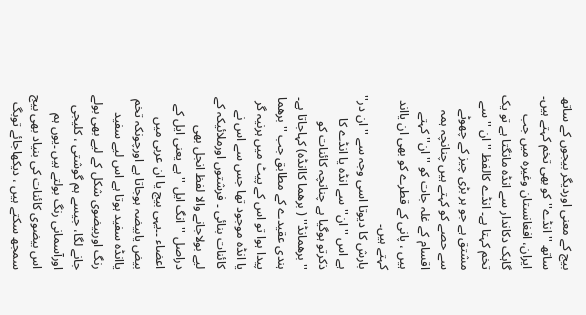بیج کے معنی اوردیگر بیجوں کے ساتھ ساتھ ''انڈے'' کو بھی تخم کہتے ہیں۔ ایران، افغانستان وغیرہ میں جب گاہک دکاندار سے انڈہ مانگتا ہے تو یک تخم کہتا ہے۔ انڈے کالفظ ''ان '' سے مشتق ہے جو ہر بڑی چیز کے چھوٹے سے حصے کو کہتے ہیں چنانچہ ہمہ اقسام کے غلہ جات کو ''ان'' کہتے ہیں ، پانی کے قطرے کو بھی ان یااند کہتے ہیں۔
بارش کا دیوتا اسی وجہ سے ''ان در'' ہے اس ''ان'' سے انڈہ یا انڈے کا ذکرتو ہوگیا ہے چنانچہ کائنات کو ''برھمانڈ'' ( برھما کاانڈہ) کہاجاتا ہے۔ ہندی عقیدے کے مطابق جب ''برھما پیدا ہوا تو اس کے پیٹ میں ہرنیہ گر یا انڈہ موجود تھا جس سے اس نے کائنات بنائی ۔ فرشتوں اورملائیکہ کے لیے بولاجانے والا لفظ انجل بھی دراصل ''انگ ایل '' ہے یعنی ایل کے اعضاء ۔۔یہی بیج یا ان عربی میں بیض یابیضہ ہوجاتا ہے اورچونکہ تخم یاانڈہ سفید ہوتا ہے اس لیے سفید رنگ اوربیضوی شکل کے لیے بھی بولے جانے لگا، جیسے ہم گوشتی ، کلیجی اورآسمانی رنگ بولتے ہیں ۔یوں ہم اس بیضوی کائنات کی بنیاد بھی بیج سمجھ سکتے ہیں ، دیکھاجائے توبگ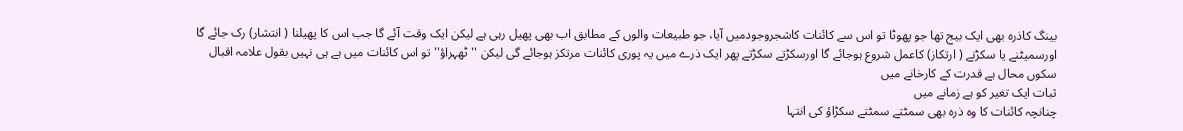بینگ کاذرہ بھی ایک بیج تھا جو پھوٹا تو اس سے کائنات کاشجروجودمیں آیا، جو طبیعات والوں کے مطابق اب بھی پھیل رہی ہے لیکن ایک وقت آئے گا جب اس کا پھیلنا ( انتشار) رک جائے گا اورسمیٹنے یا سکڑنے ( ارتکاز) کاعمل شروع ہوجائے گا اورسکڑتے سکڑتے پھر ایک ذرے میں یہ پوری کائنات مرتکز ہوجائے گی لیکن ''ٹھہراؤ'' تو اس کائنات میں ہے ہی نہیں بقول علامہ اقبال
سکوں محال ہے قدرت کے کارخانے میں
ثبات ایک تغیر کو ہے زمانے میں
چنانچہ کائنات کا وہ ذرہ بھی سمٹتے سمٹتے سکڑاؤ کی انتہا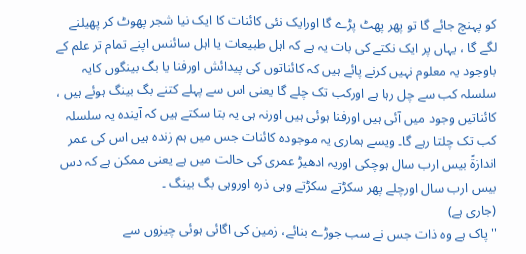کو پہنچ جائے گا تو پھر پھٹ پڑے گا اورایک نئی کائنات کا ایک نیا شجر پھوٹ کر پھیلنے لگے گا ، یہاں پر ایک نکتے کی بات یہ ہے کہ اہل طبیعات یا اہل سائنس اپنے تمام تر علم کے باوجود یہ معلوم نہیں کرنے پائے ہیں کہ کائناتوں کی پیدائش اورفنا یا بگ بینگوں کایہ سلسلہ کب سے چل رہا ہے اورکب تک چلے گا یعنی اس سے پہلے کتنے بگ بینگ ہوئے ہیں ، کائناتیں وجود میں آئی ہیں اورفنا ہوئی ہیں اورنہ ہی یہ بتا سکتے ہیں کہ آیندہ یہ سلسلہ کب تک چلتا رہے گا۔ ویسے ہماری یہ موجودہ کائنات جس میں ہم زندہ ہیں اس کی عمر اندازۃً بیس ارب سال ہوچکی اوریہ ادھیڑ عمری کی حالت میں ہے یعنی ممکن ہے کہ دس بیس ارب سال اورچلے پھر سکڑتے سکڑتے وہی ذرہ اوروہی بگ بینگ ۔
(جاری ہے)
''پاک ہے وہ ذات جس نے سب جوڑے بنائے، زمین کی اگائی ہوئی چیزوں سے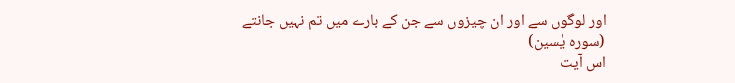اور لوگوں سے اور ان چیزوں سے جن کے بارے میں تم نہیں جانتے (سورہ یٰسین)
اس آیت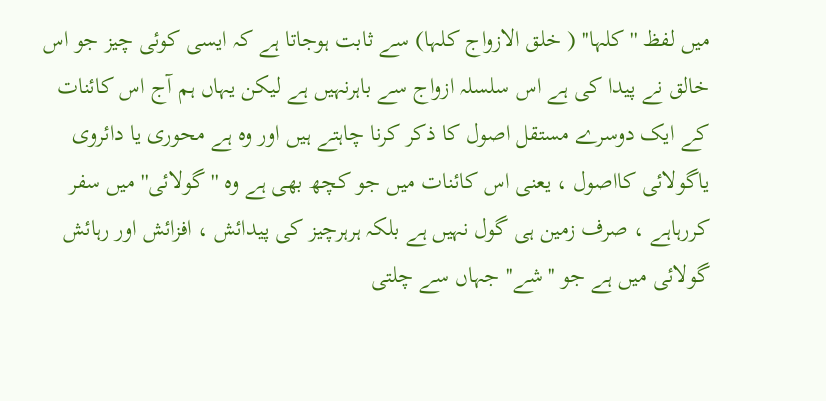میں لفظ ''کلہا'' ( خلق الازواج کلہا) سے ثابت ہوجاتا ہے کہ ایسی کوئی چیز جو اس خالق نے پیدا کی ہے اس سلسلہ ازواج سے باہرنہیں ہے لیکن یہاں ہم آج اس کائنات کے ایک دوسرے مستقل اصول کا ذکر کرنا چاہتے ہیں اور وہ ہے محوری یا دائروی یاگولائی کااصول ، یعنی اس کائنات میں جو کچھ بھی ہے وہ ''گولائی'' میں سفر کررہاہے ، صرف زمین ہی گول نہیں ہے بلکہ ہرہرچیز کی پیدائش ، افزائش اور رہائش گولائی میں ہے جو ''شے'' جہاں سے چلتی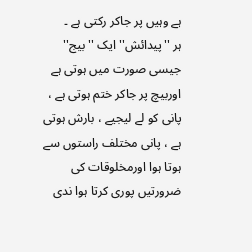ہے وہیں پر جاکر رکتی ہے ۔
ہر ''پیدائش'' ایک ''بیج'' جیسی صورت میں ہوتی ہے اوربیچ پر جاکر ختم ہوتی ہے ، پانی کو لے لیجیے ، بارش ہوتی ہے ، پانی مختلف راستوں سے ہوتا ہوا اورمخلوقات کی ضرورتیں پوری کرتا ہوا ندی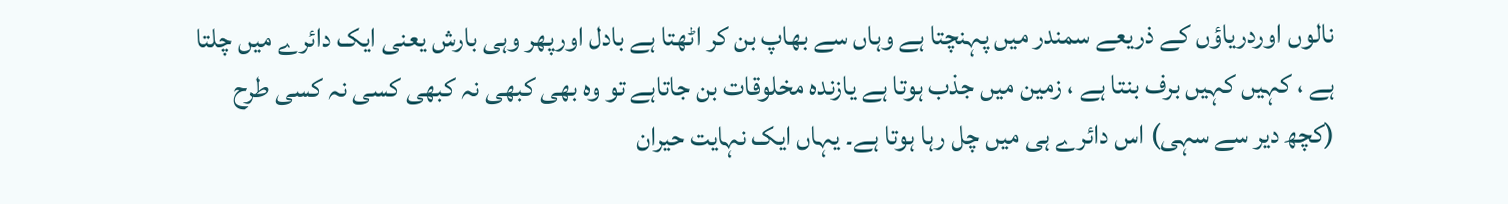نالوں اوردریاؤں کے ذریعے سمندر میں پہنچتا ہے وہاں سے بھاپ بن کر اٹھتا ہے بادل اورپھر وہی بارش یعنی ایک دائرے میں چلتا ہے ، کہیں کہیں برف بنتا ہے ، زمین میں جذب ہوتا ہے یازندہ مخلوقات بن جاتاہے تو وہ بھی کبھی نہ کبھی کسی نہ کسی طرح (کچھ دیر سے سہی) اس دائرے ہی میں چل رہا ہوتا ہے۔ یہاں ایک نہایت حیران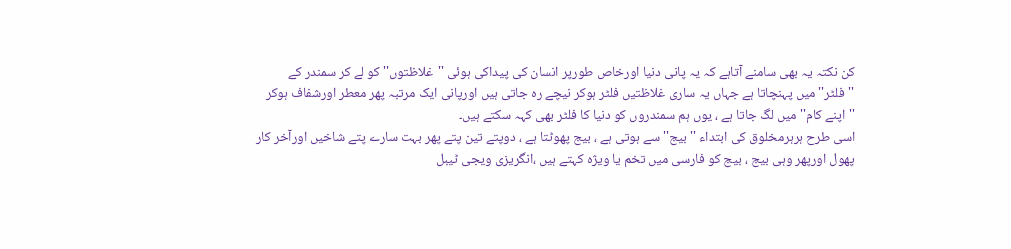کن نکتہ یہ بھی سامنے آتاہے کہ یہ پانی دنیا اورخاص طورپر انسان کی پیداکی ہوئی ''غلاظتوں'' کو لے کر سمندر کے ''فلٹر'' میں پہنچاتا ہے جہاں یہ ساری غلاظتیں فلٹر ہوکر نیچے رہ جاتی ہیں اورپانی ایک مرتبہ پھر معطر اورشفاف ہوکر ''اپنے کام'' میں لگ جاتا ہے ، یوں ہم سمندروں کو دنیا کا فلٹر بھی کہہ سکتے ہیں۔
اسی طرح ہرہرمخلوق کی ابتداء ''بیج'' سے ہوتی ہے ، بیج پھوٹتا ہے ، دوپتے تین پتے پھر بہت سارے پتے شاخیں اورآخر کار پھول اورپھر وہی بیج ، بیج کو فارسی میں تخم یا ویژہ کہتے ہیں ،انگریزی ویجی ٹیبل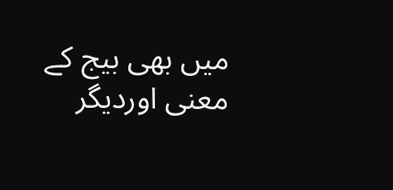میں بھی بیج کے معنی اوردیگر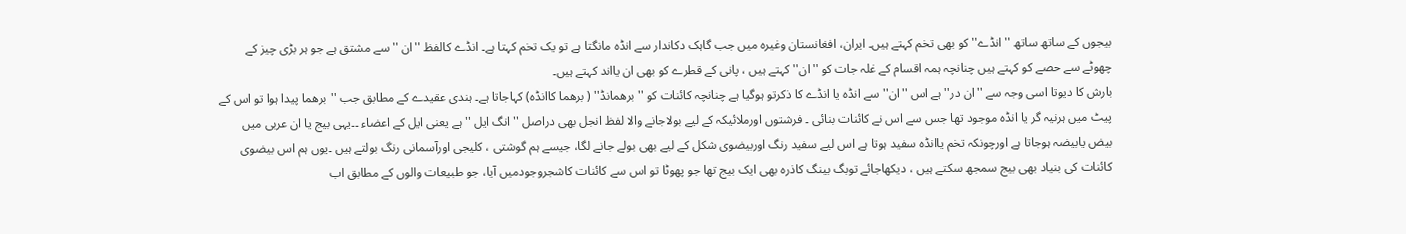بیجوں کے ساتھ ساتھ ''انڈے'' کو بھی تخم کہتے ہیں۔ ایران، افغانستان وغیرہ میں جب گاہک دکاندار سے انڈہ مانگتا ہے تو یک تخم کہتا ہے۔ انڈے کالفظ ''ان '' سے مشتق ہے جو ہر بڑی چیز کے چھوٹے سے حصے کو کہتے ہیں چنانچہ ہمہ اقسام کے غلہ جات کو ''ان'' کہتے ہیں ، پانی کے قطرے کو بھی ان یااند کہتے ہیں۔
بارش کا دیوتا اسی وجہ سے ''ان در'' ہے اس ''ان'' سے انڈہ یا انڈے کا ذکرتو ہوگیا ہے چنانچہ کائنات کو ''برھمانڈ'' ( برھما کاانڈہ) کہاجاتا ہے۔ ہندی عقیدے کے مطابق جب ''برھما پیدا ہوا تو اس کے پیٹ میں ہرنیہ گر یا انڈہ موجود تھا جس سے اس نے کائنات بنائی ۔ فرشتوں اورملائیکہ کے لیے بولاجانے والا لفظ انجل بھی دراصل ''انگ ایل '' ہے یعنی ایل کے اعضاء ۔۔یہی بیج یا ان عربی میں بیض یابیضہ ہوجاتا ہے اورچونکہ تخم یاانڈہ سفید ہوتا ہے اس لیے سفید رنگ اوربیضوی شکل کے لیے بھی بولے جانے لگا، جیسے ہم گوشتی ، کلیجی اورآسمانی رنگ بولتے ہیں ۔یوں ہم اس بیضوی کائنات کی بنیاد بھی بیج سمجھ سکتے ہیں ، دیکھاجائے توبگ بینگ کاذرہ بھی ایک بیج تھا جو پھوٹا تو اس سے کائنات کاشجروجودمیں آیا، جو طبیعات والوں کے مطابق اب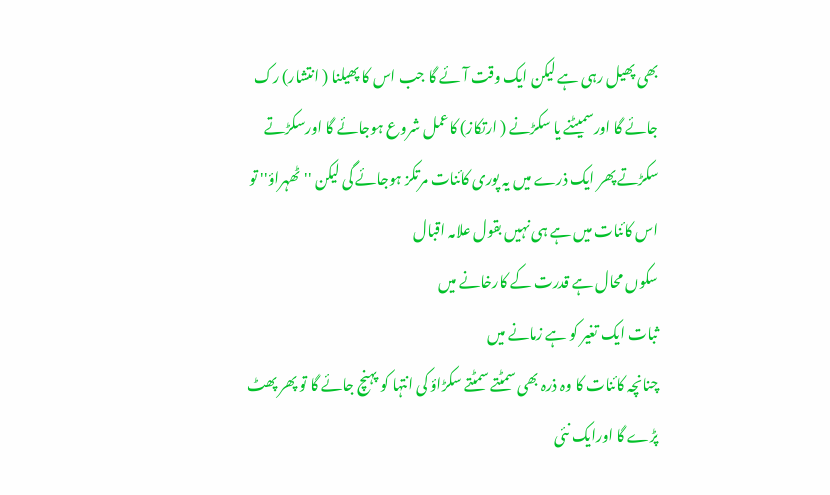بھی پھیل رہی ہے لیکن ایک وقت آئے گا جب اس کا پھیلنا ( انتشار) رک جائے گا اورسمیٹنے یا سکڑنے ( ارتکاز) کاعمل شروع ہوجائے گا اورسکڑتے سکڑتے پھر ایک ذرے میں یہ پوری کائنات مرتکز ہوجائے گی لیکن ''ٹھہراؤ'' تو اس کائنات میں ہے ہی نہیں بقول علامہ اقبال
سکوں محال ہے قدرت کے کارخانے میں
ثبات ایک تغیر کو ہے زمانے میں
چنانچہ کائنات کا وہ ذرہ بھی سمٹتے سمٹتے سکڑاؤ کی انتہا کو پہنچ جائے گا تو پھر پھٹ پڑے گا اورایک نئی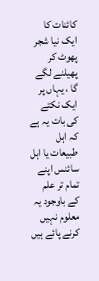کائنات کا ایک نیا شجر پھوٹ کر پھیلنے لگے گا ، یہاں پر ایک نکتے کی بات یہ ہے کہ اہل طبیعات یا اہل سائنس اپنے تمام تر علم کے باوجود یہ معلوم نہیں کرنے پائے ہیں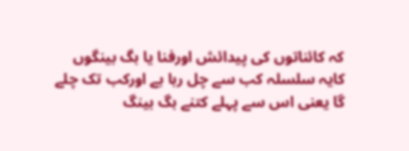کہ کائناتوں کی پیدائش اورفنا یا بگ بینگوں کایہ سلسلہ کب سے چل رہا ہے اورکب تک چلے گا یعنی اس سے پہلے کتنے بگ بینگ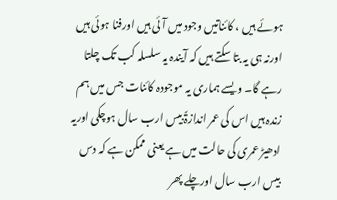ہوئے ہیں ، کائناتیں وجود میں آئی ہیں اورفنا ہوئی ہیں اورنہ ہی یہ بتا سکتے ہیں کہ آیندہ یہ سلسلہ کب تک چلتا رہے گا۔ ویسے ہماری یہ موجودہ کائنات جس میں ہم زندہ ہیں اس کی عمر اندازۃً بیس ارب سال ہوچکی اوریہ ادھیڑ عمری کی حالت میں ہے یعنی ممکن ہے کہ دس بیس ارب سال اورچلے پھر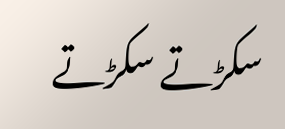سکڑتے سکڑتے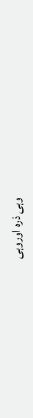وہی ذرہ اوروہی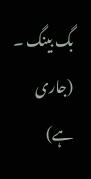بگ بینگ ۔
(جاری ہے)